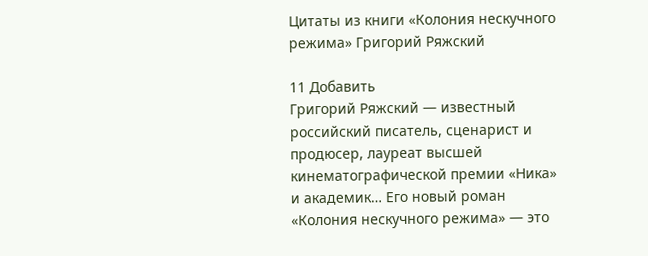Цитаты из книги «Колония нескучного режима» Григорий Ряжский

11 Добавить
Григорий Ряжский — известный российский писатель, сценарист и продюсер, лауреат высшей кинематографической премии «Ника» и академик… Его новый роман «Колония нескучного режима» — это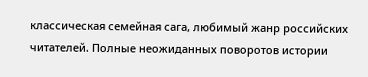классическая семейная сага, любимый жанр российских читателей. Полные неожиданных поворотов истории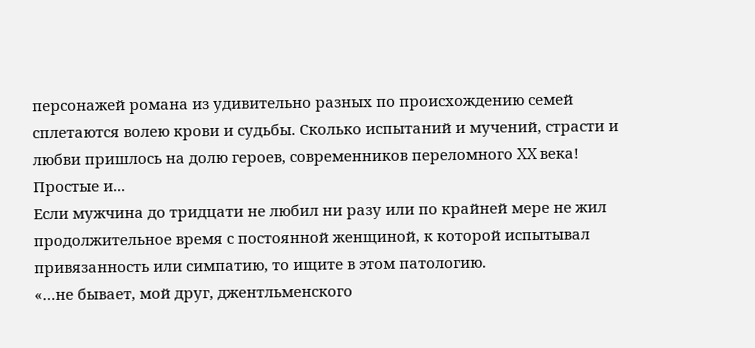персонажей романа из удивительно разных по происхождению семей сплетаются волею крови и судьбы. Сколько испытаний и мучений, страсти и любви пришлось на долю героев, современников переломного XX века! Простые и...
Если мужчина до тридцати не любил ни разу или по крайней мере не жил продолжительное время с постоянной женщиной, к которой испытывал привязанность или симпатию, то ищите в этом патологию.
«…не бывает, мой друг, джентльменского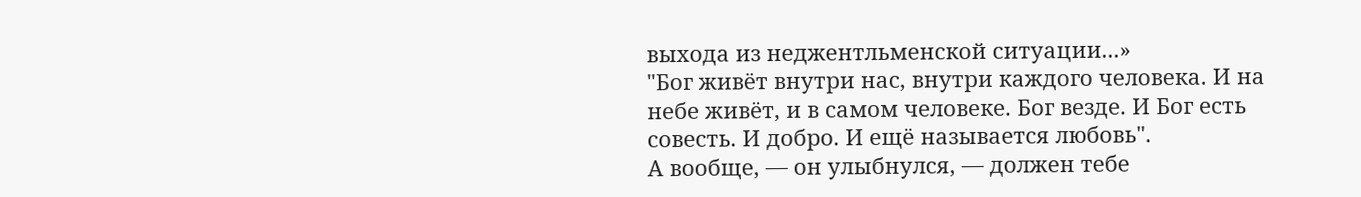выхода из неджентльменской ситуации...»
"Бог живёт внутри нас, внутри каждого человека. И на небе живёт, и в самом человеке. Бог везде. И Бог есть совесть. И добро. И ещё называется любовь".
А вообще, — он улыбнулся, — должен тебе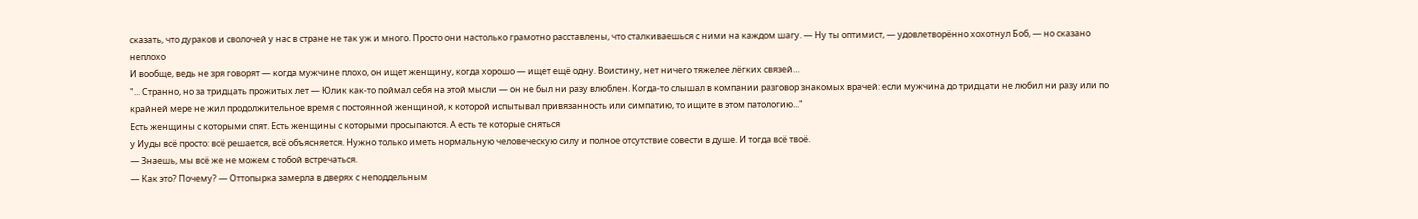сказать, что дураков и сволочей у нас в стране не так уж и много. Просто они настолько грамотно расставлены, что сталкиваешься с ними на каждом шагу. — Ну ты оптимист, — удовлетворённо хохотнул Боб, — но сказано неплохо
И вообще, ведь не зря говорят — когда мужчине плохо, он ищет женщину, когда хорошо — ищет ещё одну. Воистину, нет ничего тяжелее лёгких связей…
"... Странно, но за тридцать прожитых лет — Юлик как-то поймал себя на этой мысли — он не был ни разу влюблен. Когда-то слышал в компании разговор знакомых врачей: если мужчина до тридцати не любил ни разу или по крайней мере не жил продолжительное время с постоянной женщиной, к которой испытывал привязанность или симпатию, то ищите в этом патологию..."
Есть женщины с которыми спят. Есть женщины с которыми просыпаются. А есть те которые сняться
у Иуды всё просто: всё решается, всё объясняется. Нужно только иметь нормальную человеческую силу и полное отсутствие совести в душе. И тогда всё твоё.
— Знаешь, мы всё же не можем с тобой встречаться.
— Как это? Почему? — Оттопырка замерла в дверях с неподдельным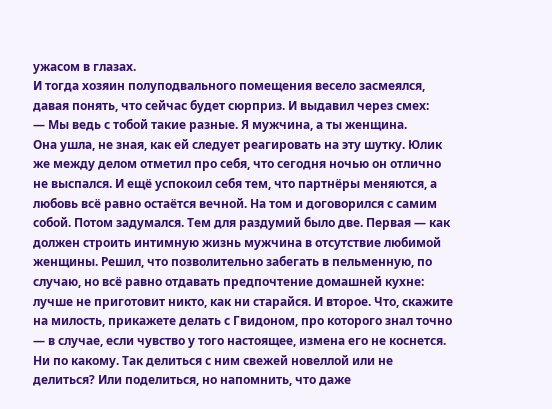ужасом в глазах.
И тогда хозяин полуподвального помещения весело засмеялся, давая понять, что сейчас будет сюрприз. И выдавил через смех:
— Мы ведь с тобой такие разные. Я мужчина, а ты женщина.
Она ушла, не зная, как ей следует реагировать на эту шутку. Юлик же между делом отметил про себя, что сегодня ночью он отлично не выспался. И ещё успокоил себя тем, что партнёры меняются, а любовь всё равно остаётся вечной. На том и договорился с самим собой. Потом задумался. Тем для раздумий было две. Первая — как должен строить интимную жизнь мужчина в отсутствие любимой женщины. Решил, что позволительно забегать в пельменную, по случаю, но всё равно отдавать предпочтение домашней кухне: лучше не приготовит никто, как ни старайся. И второе. Что, скажите на милость, прикажете делать с Гвидоном, про которого знал точно — в случае, если чувство у того настоящее, измена его не коснется. Ни по какому. Так делиться с ним свежей новеллой или не делиться? Или поделиться, но напомнить, что даже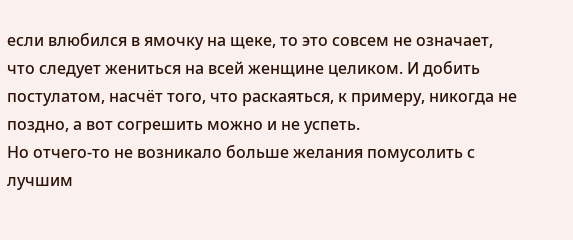если влюбился в ямочку на щеке, то это совсем не означает, что следует жениться на всей женщине целиком. И добить постулатом, насчёт того, что раскаяться, к примеру, никогда не поздно, а вот согрешить можно и не успеть.
Но отчего-то не возникало больше желания помусолить с лучшим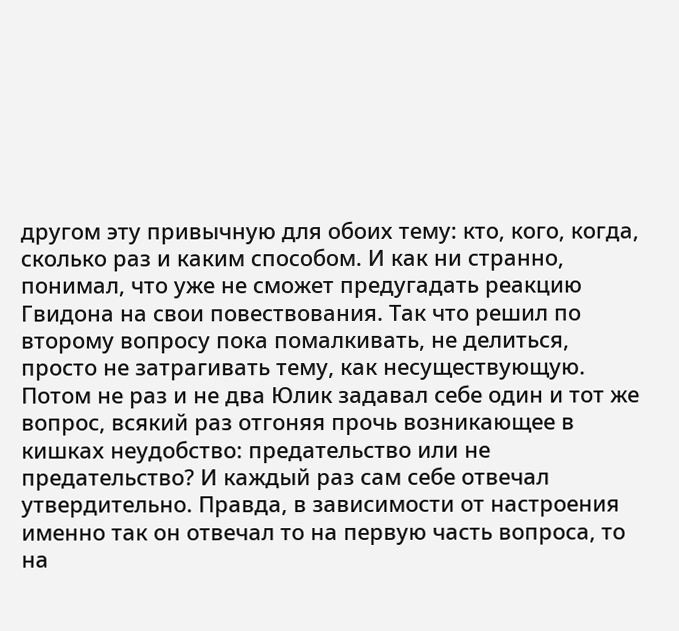другом эту привычную для обоих тему: кто, кого, когда, сколько раз и каким способом. И как ни странно, понимал, что уже не сможет предугадать реакцию Гвидона на свои повествования. Так что решил по второму вопросу пока помалкивать, не делиться, просто не затрагивать тему, как несуществующую.
Потом не раз и не два Юлик задавал себе один и тот же вопрос, всякий раз отгоняя прочь возникающее в кишках неудобство: предательство или не предательство? И каждый раз сам себе отвечал утвердительно. Правда, в зависимости от настроения именно так он отвечал то на первую часть вопроса, то на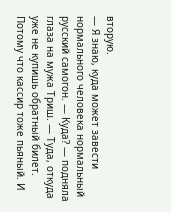вторую.
— Я знаю, куда может завести нормального человека нормальный русский самогон. — Куда? — подняла глаза на мужа Триш. — Туда, откуда уже не купишь обратный билет. Потому что кассир тоже пьяный. И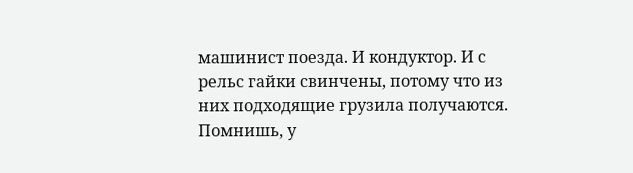машинист поезда. И кондуктор. И с рельс гайки свинчены, потому что из них подходящие грузила получаются. Помнишь, у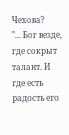Чехова?
"... Бог везде, где сокрыт талант. И где есть радость его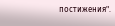постижения".